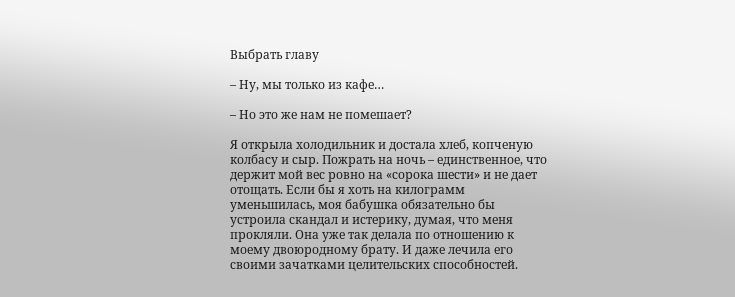Выбрать главу

– Ну, мы только из кафе…

– Но это же нам не помешает?

Я открыла холодильник и достала хлеб, копченую колбасу и сыр. Пожрать на ночь – единственное, что держит мой вес ровно на «сорока шести» и не дает отощать. Если бы я хоть на килограмм уменьшилась, моя бабушка обязательно бы устроила скандал и истерику, думая, что меня прокляли. Она уже так делала по отношению к моему двоюродному брату. И даже лечила его своими зачатками целительских способностей.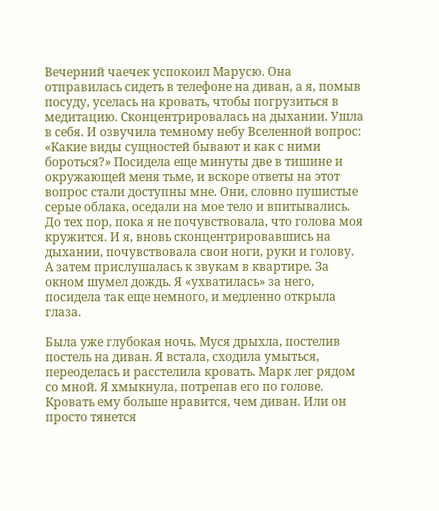Вечерний чаечек успокоил Марусю. Она отправилась сидеть в телефоне на диван, а я, помыв посуду, уселась на кровать, чтобы погрузиться в медитацию. Сконцентрировалась на дыхании. Ушла в себя. И озвучила темному небу Вселенной вопрос: «Какие виды сущностей бывают и как с ними бороться?» Посидела еще минуты две в тишине и окружающей меня тьме, и вскоре ответы на этот вопрос стали доступны мне. Они, словно пушистые серые облака, оседали на мое тело и впитывались. До тех пор, пока я не почувствовала, что голова моя кружится. И я, вновь сконцентрировавшись на дыхании, почувствовала свои ноги, руки и голову. А затем прислушалась к звукам в квартире. За окном шумел дождь. Я «ухватилась» за него, посидела так еще немного, и медленно открыла глаза.

Была уже глубокая ночь. Муся дрыхла, постелив постель на диван. Я встала, сходила умыться, переоделась и расстелила кровать. Марк лег рядом со мной. Я хмыкнула, потрепав его по голове. Кровать ему больше нравится, чем диван. Или он просто тянется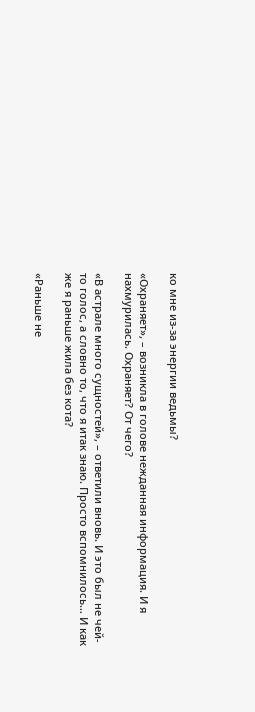ко мне из-за энергии ведьмы?

«Охраняет», – возникла в голове нежданная информация. И я нахмурилась. Охраняет? От чего?

«В астрале много сущностей», – ответили вновь. И это был не чей-то голос, а словно то, что я итак знаю. Просто вспомнилось… И как же я раньше жила без кота?

«Раньше не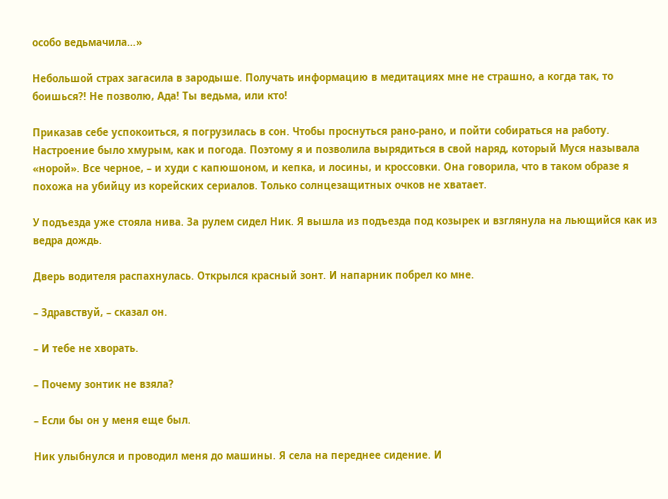особо ведьмачила…»

Небольшой страх загасила в зародыше. Получать информацию в медитациях мне не страшно, а когда так, то боишься?! Не позволю, Ада! Ты ведьма, или кто!

Приказав себе успокоиться, я погрузилась в сон. Чтобы проснуться рано-рано, и пойти собираться на работу. Настроение было хмурым, как и погода. Поэтому я и позволила вырядиться в свой наряд, который Муся называла «норой». Все черное, – и худи с капюшоном, и кепка, и лосины, и кроссовки. Она говорила, что в таком образе я похожа на убийцу из корейских сериалов. Только солнцезащитных очков не хватает.

У подъезда уже стояла нива. За рулем сидел Ник. Я вышла из подъезда под козырек и взглянула на льющийся как из ведра дождь.

Дверь водителя распахнулась. Открылся красный зонт. И напарник побрел ко мне.

– Здравствуй, – сказал он.

– И тебе не хворать.

– Почему зонтик не взяла?

– Если бы он у меня еще был.

Ник улыбнулся и проводил меня до машины. Я села на переднее сидение. И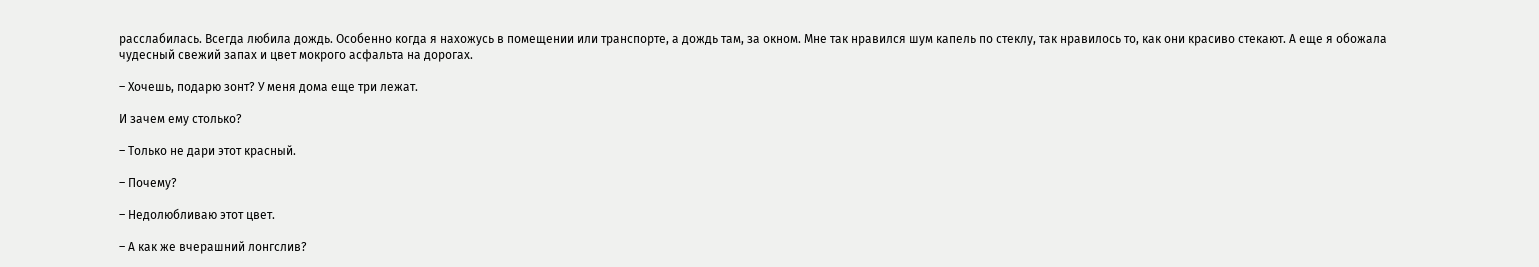расслабилась. Всегда любила дождь. Особенно когда я нахожусь в помещении или транспорте, а дождь там, за окном. Мне так нравился шум капель по стеклу, так нравилось то, как они красиво стекают. А еще я обожала чудесный свежий запах и цвет мокрого асфальта на дорогах.

– Хочешь, подарю зонт? У меня дома еще три лежат.

И зачем ему столько?

– Только не дари этот красный.

– Почему?

– Недолюбливаю этот цвет.

– А как же вчерашний лонгслив?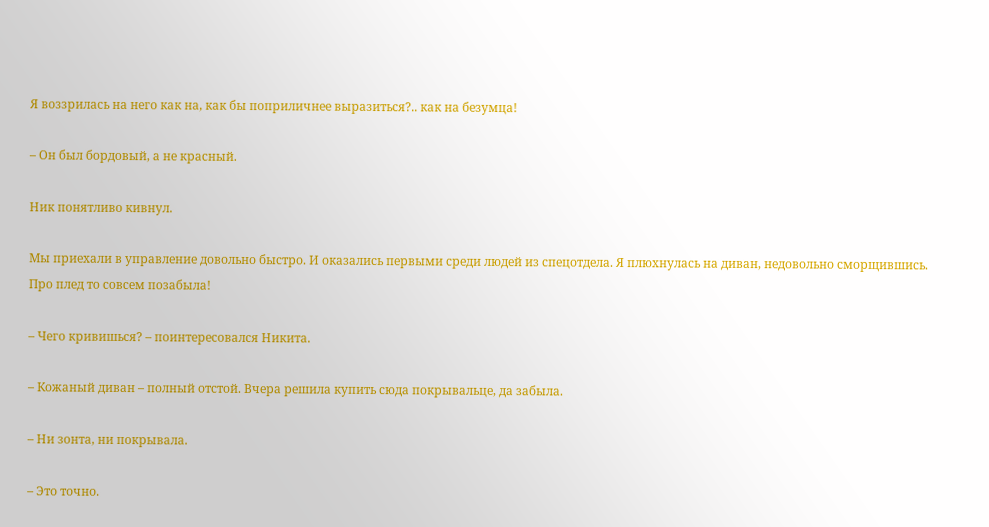Я воззрилась на него как на, как бы поприличнее выразиться?.. как на безумца!

– Он был бордовый, а не красный.

Ник понятливо кивнул.

Мы приехали в управление довольно быстро. И оказались первыми среди людей из спецотдела. Я плюхнулась на диван, недовольно сморщившись. Про плед то совсем позабыла!

– Чего кривишься? – поинтересовался Никита.

– Кожаный диван – полный отстой. Вчера решила купить сюда покрывальце, да забыла.

– Ни зонта, ни покрывала.

– Это точно.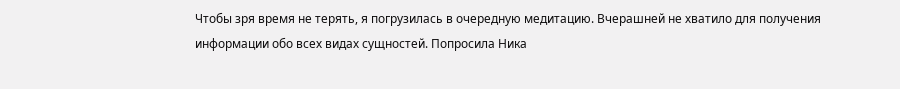Чтобы зря время не терять, я погрузилась в очередную медитацию. Вчерашней не хватило для получения информации обо всех видах сущностей. Попросила Ника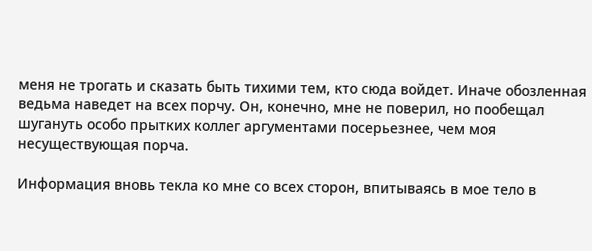меня не трогать и сказать быть тихими тем, кто сюда войдет. Иначе обозленная ведьма наведет на всех порчу. Он, конечно, мне не поверил, но пообещал шугануть особо прытких коллег аргументами посерьезнее, чем моя несуществующая порча.

Информация вновь текла ко мне со всех сторон, впитываясь в мое тело в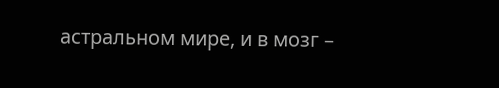астральном мире, и в мозг –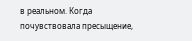в реальном. Когда почувствовала пресыщение,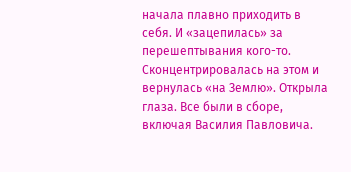начала плавно приходить в себя. И «зацепилась» за перешептывания кого-то. Сконцентрировалась на этом и вернулась «на Землю». Открыла глаза. Все были в сборе, включая Василия Павловича.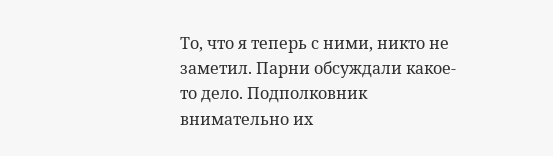То, что я теперь с ними, никто не заметил. Парни обсуждали какое-то дело. Подполковник внимательно их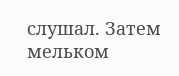слушал. Затем мельком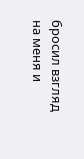бросил взгляд на меня и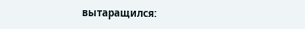вытаращился: